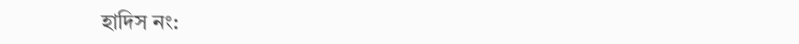হাদিস নং: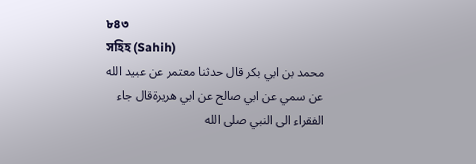৮৪৩
সহিহ (Sahih)
محمد بن ابي بكر قال حدثنا معتمر عن عبيد الله عن سمي عن ابي صالح عن ابي هريرةقال جاء الفقراء الى النبي صلى الله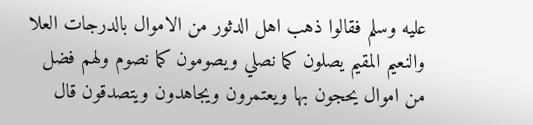عليه وسلم فقالوا ذهب اهل الدثور من الاموال بالدرجات العلا والنعيم المقيم يصلون كما نصلي ويصومون كما نصوم ولهم فضل من اموال يحجون بها ويعتمرون ويجاهدون ويتصدقون قال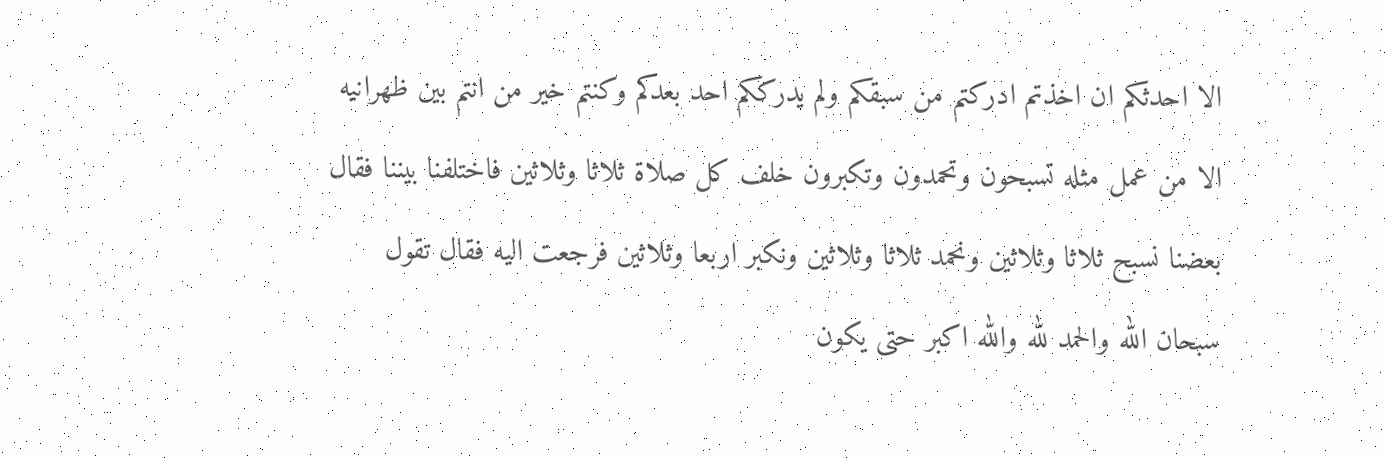الا احدثكم ان اخذتم ادركتم من سبقكم ولم يدرككم احد بعدكم وكنتم خير من انتم بين ظهرانيه الا من عمل مثله تسبحون وتحمدون وتكبرون خلف كل صلاة ثلاثا وثلاثين فاختلفنا بيننا فقال بعضنا نسبح ثلاثا وثلاثين ونحمد ثلاثا وثلاثين ونكبر اربعا وثلاثين فرجعت اليه فقال تقول سبحان الله والحمد لله والله اكبر حتى يكون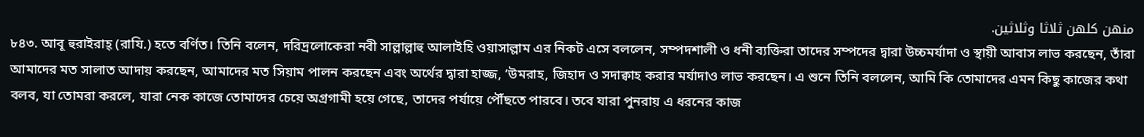منهن كلهن ثلاثا وثلاثين.
৮৪৩. আবূ হুরাইরাহ্ (রাযি.) হতে বর্ণিত। তিনি বলেন, দরিদ্রলোকেরা নবী সাল্লাল্লাহু আলাইহি ওয়াসাল্লাম এর নিকট এসে বললেন, সম্পদশালী ও ধনী ব্যক্তিরা তাদের সম্পদের দ্বারা উচ্চমর্যাদা ও স্থায়ী আবাস লাভ করছেন, তাঁরা আমাদের মত সালাত আদায় করছেন, আমাদের মত সিয়াম পালন করছেন এবং অর্থের দ্বারা হাজ্জ, ’উমরাহ, জিহাদ ও সদাক্বাহ করার মর্যাদাও লাভ করছেন। এ শুনে তিনি বললেন, আমি কি তোমাদের এমন কিছু কাজের কথা বলব, যা তোমরা করলে, যারা নেক কাজে তোমাদের চেয়ে অগ্রগামী হয়ে গেছে, তাদের পর্যায়ে পৌঁছতে পারবে। তবে যারা পুনরায় এ ধরনের কাজ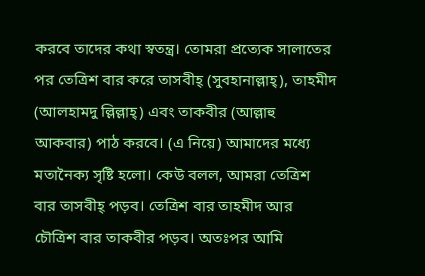করবে তাদের কথা স্বতন্ত্র। তোমরা প্রত্যেক সালাতের পর তেত্রিশ বার করে তাসবীহ্ (সুবহানাল্লাহ্), তাহমীদ (আলহামদু ল্লিল্লাহ্) এবং তাকবীর (আল্লাহু আকবার) পাঠ করবে। (এ নিয়ে) আমাদের মধ্যে মতানৈক্য সৃষ্টি হলো। কেউ বলল, আমরা তেত্রিশ বার তাসবীহ্ পড়ব। তেত্রিশ বার তাহমীদ আর চৌত্রিশ বার তাকবীর পড়ব। অতঃপর আমি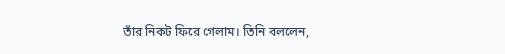তাঁর নিকট ফিরে গেলাম। তিনি বললেন,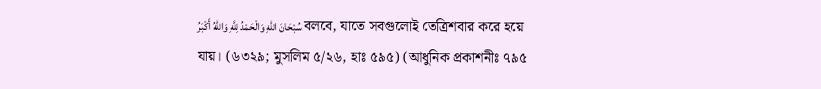سُبْحَانَ اللهِ وَالْحَمْدُ لِلَّهِ وَاللهُ أَكْبَرُ বলবে, যাতে সবগুলোই তেত্রিশবার করে হয়ে যায়। (৬৩২৯; মুসলিম ৫/২৬, হাঃ ৫৯৫) (আধুনিক প্রকাশনীঃ ৭৯৫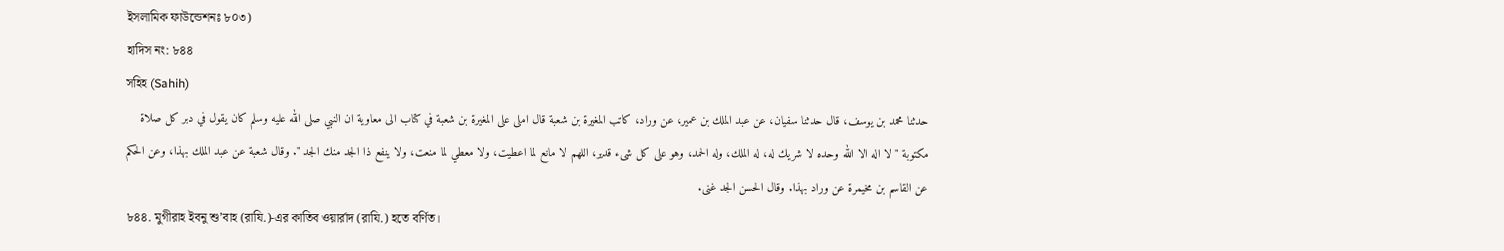ইসলামিক ফাউন্ডেশনঃ ৮০৩)
হাদিস নং: ৮৪৪
সহিহ (Sahih)
حدثنا محمد بن يوسف، قال حدثنا سفيان، عن عبد الملك بن عمير، عن وراد، كاتب المغيرة بن شعبة قال املى على المغيرة بن شعبة في كتاب الى معاوية ان النبي صلى الله عليه وسلم كان يقول في دبر كل صلاة مكتوبة " لا اله الا الله وحده لا شريك له، له الملك، وله الحمد، وهو على كل شىء قدير، اللهم لا مانع لما اعطيت، ولا معطي لما منعت، ولا ينفع ذا الجد منك الجد ". وقال شعبة عن عبد الملك بهذا، وعن الحكم عن القاسم بن مخيمرة عن وراد بهذا. وقال الحسن الجد غنى.
৮৪৪. মুগীরাহ ইবনু শু’বাহ (রাযি.)-এর কাতিব ওয়ার্রাদ (রাযি.) হতে বর্ণিত।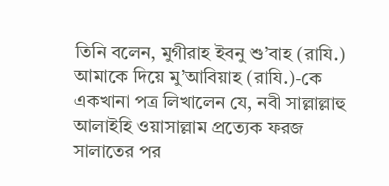তিনি বলেন, মুগীরাহ ইবনু শু’বাহ (রাযি.) আমাকে দিয়ে মু’আবিয়াহ (রাযি.)-কে একখানা পত্র লিখালেন যে, নবী সাল্লাল্লাহু আলাইহি ওয়াসাল্লাম প্রত্যেক ফরজ সালাতের পর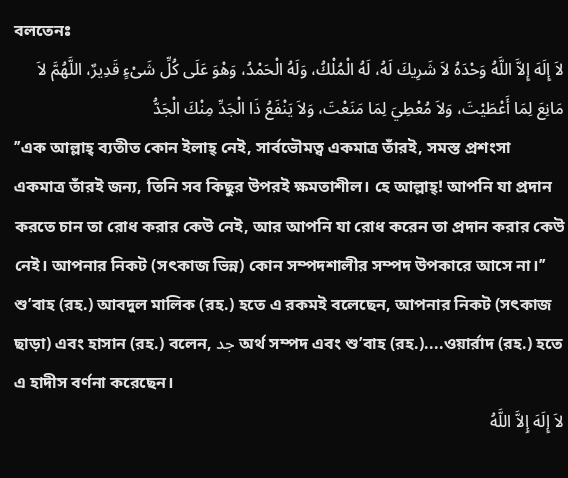বলতেনঃ
لاَ إِلَهَ إِلاَّ اللَّهُ وَحْدَهُ لاَ شَرِيكَ لَهُ، لَهُ الْمُلْكُ، وَلَهُ الْحَمْدُ، وَهْوَ عَلَى كُلِّ شَىْءٍ قَدِيرٌ، اللَّهُمَّ لاَ مَانِعَ لِمَا أَعْطَيْتَ، وَلاَ مُعْطِيَ لِمَا مَنَعْتَ، وَلاَ يَنْفَعُ ذَا الْجَدِّ مِنْكَ الْجَدُّ
’’এক আল্লাহ্ ব্যতীত কোন ইলাহ্ নেই, সার্বভৌমত্ব একমাত্র তাঁরই, সমস্ত প্রশংসা একমাত্র তাঁরই জন্য, তিনি সব কিছুর উপরই ক্ষমতাশীল। হে আল্লাহ্! আপনি যা প্রদান করতে চান তা রোধ করার কেউ নেই, আর আপনি যা রোধ করেন তা প্রদান করার কেউ নেই। আপনার নিকট (সৎকাজ ভিন্ন) কোন সম্পদশালীর সম্পদ উপকারে আসে না।’’
শু’বাহ (রহ.) আবদুল মালিক (রহ.) হতে এ রকমই বলেছেন, আপনার নিকট (সৎকাজ ছাড়া) এবং হাসান (রহ.) বলেন, جد অর্থ সম্পদ এবং শু’বাহ (রহ.)....ওয়ার্রাদ (রহ.) হতে এ হাদীস বর্ণনা করেছেন।
لاَ إِلَهَ إِلاَّ اللَّهُ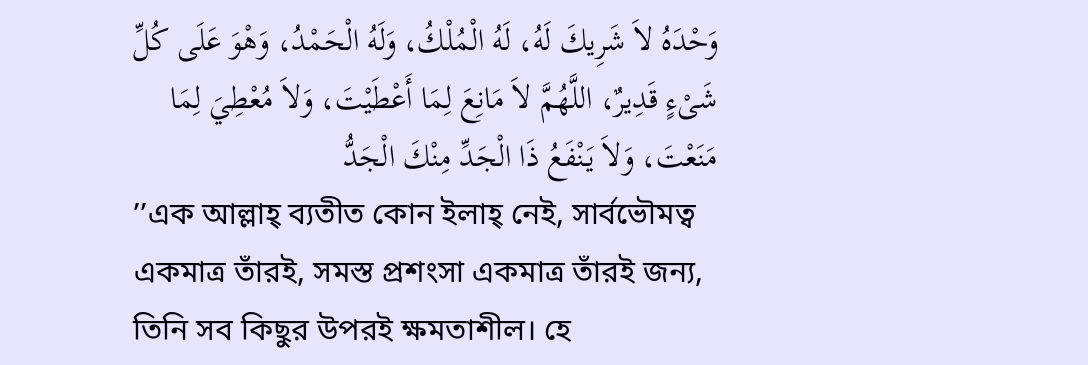وَحْدَهُ لاَ شَرِيكَ لَهُ، لَهُ الْمُلْكُ، وَلَهُ الْحَمْدُ، وَهْوَ عَلَى كُلِّ شَىْءٍ قَدِيرٌ، اللَّهُمَّ لاَ مَانِعَ لِمَا أَعْطَيْتَ، وَلاَ مُعْطِيَ لِمَا مَنَعْتَ، وَلاَ يَنْفَعُ ذَا الْجَدِّ مِنْكَ الْجَدُّ
’’এক আল্লাহ্ ব্যতীত কোন ইলাহ্ নেই, সার্বভৌমত্ব একমাত্র তাঁরই, সমস্ত প্রশংসা একমাত্র তাঁরই জন্য, তিনি সব কিছুর উপরই ক্ষমতাশীল। হে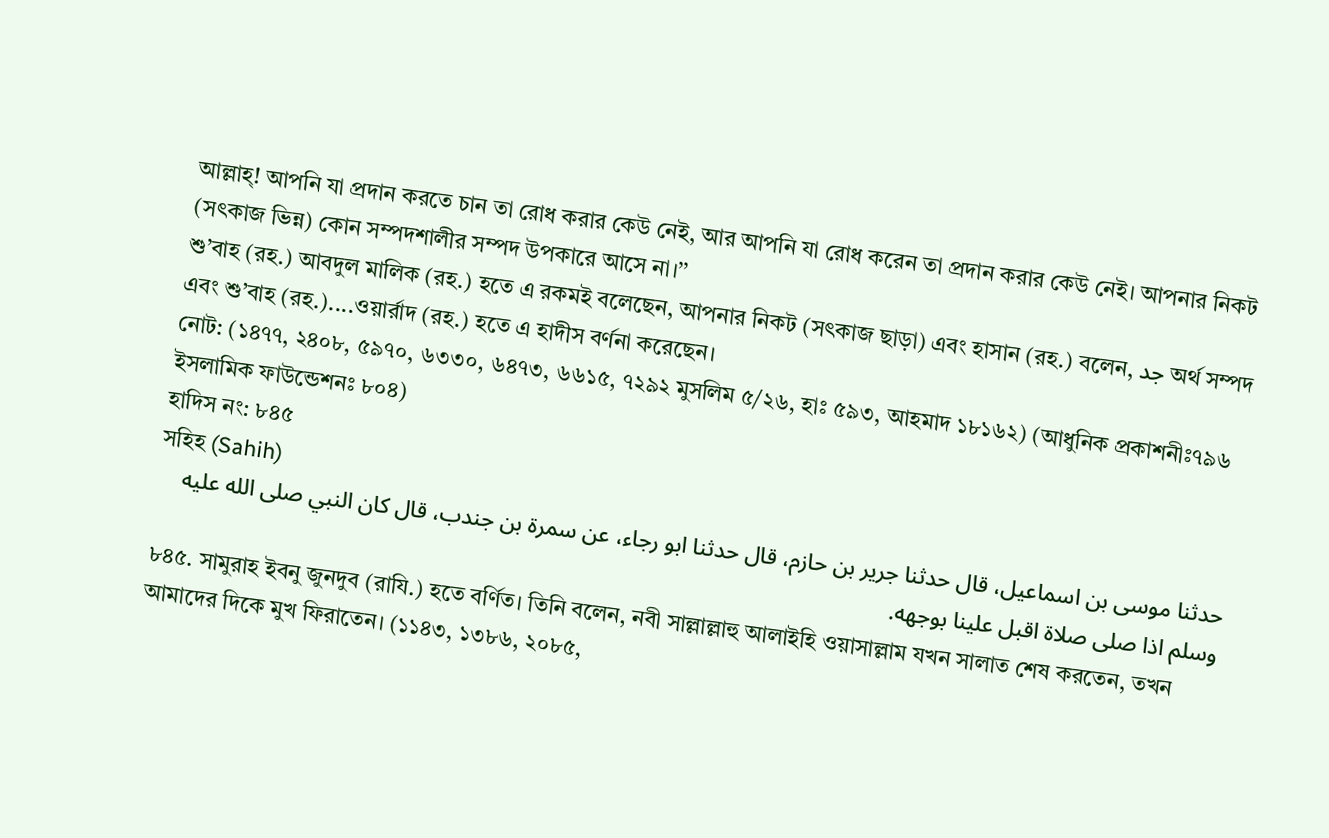আল্লাহ্! আপনি যা প্রদান করতে চান তা রোধ করার কেউ নেই, আর আপনি যা রোধ করেন তা প্রদান করার কেউ নেই। আপনার নিকট (সৎকাজ ভিন্ন) কোন সম্পদশালীর সম্পদ উপকারে আসে না।’’
শু’বাহ (রহ.) আবদুল মালিক (রহ.) হতে এ রকমই বলেছেন, আপনার নিকট (সৎকাজ ছাড়া) এবং হাসান (রহ.) বলেন, جد অর্থ সম্পদ এবং শু’বাহ (রহ.)....ওয়ার্রাদ (রহ.) হতে এ হাদীস বর্ণনা করেছেন।
নোট: (১৪৭৭, ২৪০৮, ৫৯৭০, ৬৩৩০, ৬৪৭৩, ৬৬১৫, ৭২৯২ মুসলিম ৫/২৬, হাঃ ৫৯৩, আহমাদ ১৮১৬২) (আধুনিক প্রকাশনীঃ৭৯৬ ইসলামিক ফাউন্ডেশনঃ ৮০৪)
হাদিস নং: ৮৪৫
সহিহ (Sahih)
حدثنا موسى بن اسماعيل، قال حدثنا جرير بن حازم، قال حدثنا ابو رجاء، عن سمرة بن جندب، قال كان النبي صلى الله عليه وسلم اذا صلى صلاة اقبل علينا بوجهه.
৮৪৫. সামুরাহ ইবনু জুনদুব (রাযি.) হতে বর্ণিত। তিনি বলেন, নবী সাল্লাল্লাহু আলাইহি ওয়াসাল্লাম যখন সালাত শেষ করতেন, তখন আমাদের দিকে মুখ ফিরাতেন। (১১৪৩, ১৩৮৬, ২০৮৫,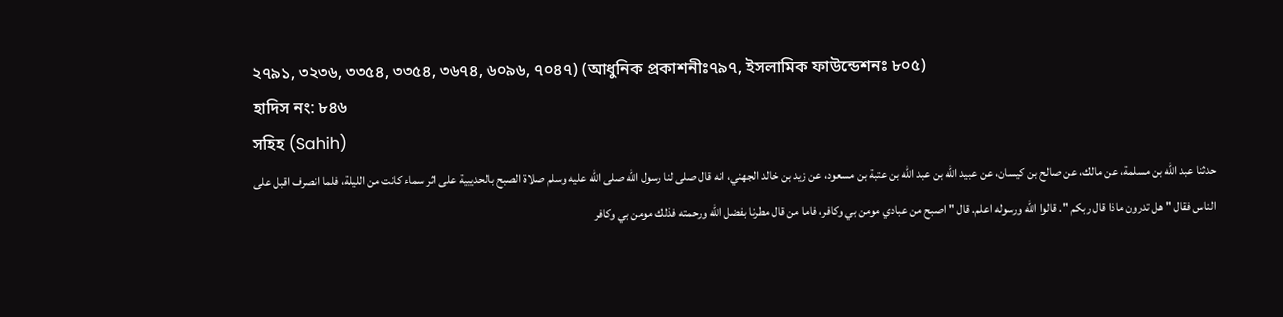২৭৯১, ৩২৩৬, ৩৩৫৪, ৩৩৫৪, ৩৬৭৪, ৬০৯৬, ৭০৪৭) (আধুনিক প্রকাশনীঃ৭৯৭, ইসলামিক ফাউন্ডেশনঃ ৮০৫)
হাদিস নং: ৮৪৬
সহিহ (Sahih)
حدثنا عبد الله بن مسلمة، عن مالك، عن صالح بن كيسان، عن عبيد الله بن عبد الله بن عتبة بن مسعود، عن زيد بن خالد الجهني، انه قال صلى لنا رسول الله صلى الله عليه وسلم صلاة الصبح بالحديبية على اثر سماء كانت من الليلة، فلما انصرف اقبل على الناس فقال " هل تدرون ماذا قال ربكم ". قالوا الله ورسوله اعلم. قال " اصبح من عبادي مومن بي وكافر، فاما من قال مطرنا بفضل الله ورحمته فذلك مومن بي وكافر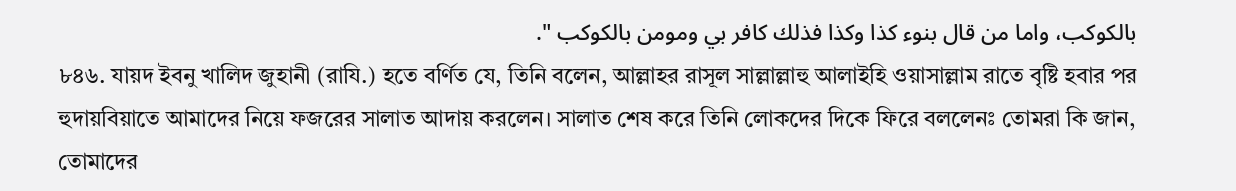بالكوكب، واما من قال بنوء كذا وكذا فذلك كافر بي ومومن بالكوكب ".
৮৪৬. যায়দ ইবনু খালিদ জুহানী (রাযি.) হতে বর্ণিত যে, তিনি বলেন, আল্লাহর রাসূল সাল্লাল্লাহু আলাইহি ওয়াসাল্লাম রাতে বৃষ্টি হবার পর হুদায়বিয়াতে আমাদের নিয়ে ফজরের সালাত আদায় করলেন। সালাত শেষ করে তিনি লোকদের দিকে ফিরে বললেনঃ তোমরা কি জান, তোমাদের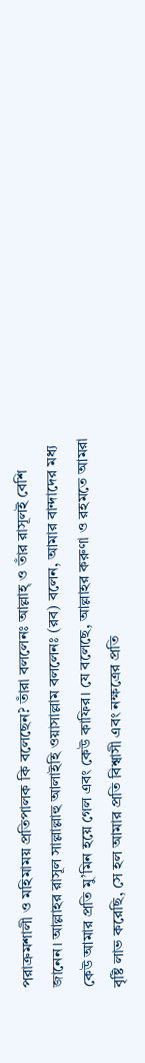পরাক্রমশালী ও মহিমাময় প্রতিপালক কি বলেছেন? তাঁরা বললেনঃ আল্লাহ্ ও তাঁর রাসূলই বেশি জানেন। আল্লাহর রাসূল সাল্লাল্লাহু আলাইহি ওয়াসাল্লাম বললেনঃ (রব) বলেন, আমার বান্দাদের মধ্য কেউ আমার প্রতি মু’মিন হয়ে গেল এবং কেউ কাফির। যে বলেছে, আল্লাহর করুণা ও রহমতে আমরা বৃষ্টি লাভ করেছি, সে হল আমার প্রতি বিশ্বাসী এবং নক্ষত্রের প্রতি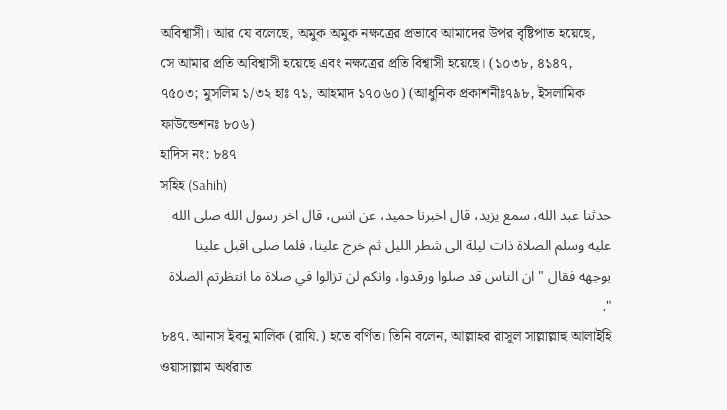অবিশ্বাসী। আর যে বলেছে, অমুক অমুক নক্ষত্রের প্রভাবে আমাদের উপর বৃষ্টিপাত হয়েছে, সে আমার প্রতি অবিশ্বাসী হয়েছে এবং নক্ষত্রের প্রতি বিশ্বাসী হয়েছে। (১০৩৮, ৪১৪৭, ৭৫০৩; মুসলিম ১/৩২ হাঃ ৭১, আহমাদ ১৭০৬০) (আধুনিক প্রকাশনীঃ৭৯৮, ইসলামিক ফাউন্ডেশনঃ ৮০৬)
হাদিস নং: ৮৪৭
সহিহ (Sahih)
حدثنا عبد الله، سمع يزيد، قال اخبرنا حميد، عن انس، قال اخر رسول الله صلى الله عليه وسلم الصلاة ذات ليلة الى شطر الليل ثم خرج علينا، فلما صلى اقبل علينا بوجهه فقال " ان الناس قد صلوا ورقدوا، وانكم لن تزالوا في صلاة ما انتظرتم الصلاة ".
৮৪৭. আনাস ইবনু মালিক (রাযি.) হতে বর্ণিত। তিনি বলেন, আল্লাহর রাসূল সাল্লাল্লাহু আলাইহি ওয়াসাল্লাম অর্ধরাত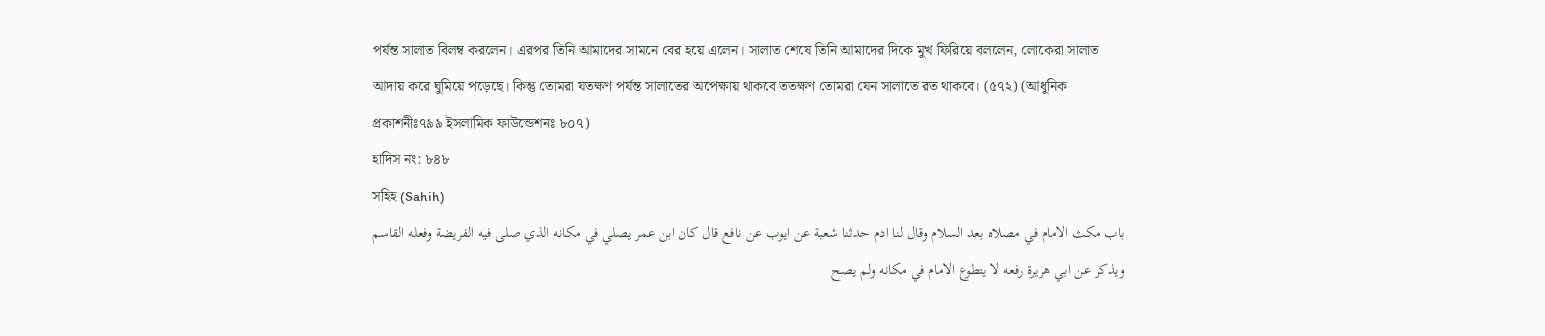পর্যন্ত সালাত বিলম্ব করলেন। এরপর তিনি আমাদের সামনে বের হয়ে এলেন। সালাত শেষে তিনি আমাদের দিকে মুখ ফিরিয়ে বললেন, লোকেরা সালাত আদায় করে ঘুমিয়ে পড়েছে। কিন্তু তোমরা যতক্ষণ পর্যন্ত সালাতের অপেক্ষায় থাকবে ততক্ষণ তোমরা যেন সালাতে রত থাকবে। (৫৭২) (আধুনিক প্রকাশনীঃ৭৯৯ ইসলামিক ফাউন্ডেশনঃ ৮০৭)
হাদিস নং: ৮৪৮
সহিহ (Sahih)
باب مكث الامام في مصلاه بعد السلام وقال لنا ادم حدثنا شعبة عن ايوب عن نافع قال كان ابن عمر يصلي في مكانه الذي صلى فيه الفريضة وفعله القاسم ويذكر عن ابي هريرة رفعه لا يتطوع الامام في مكانه ولم يصح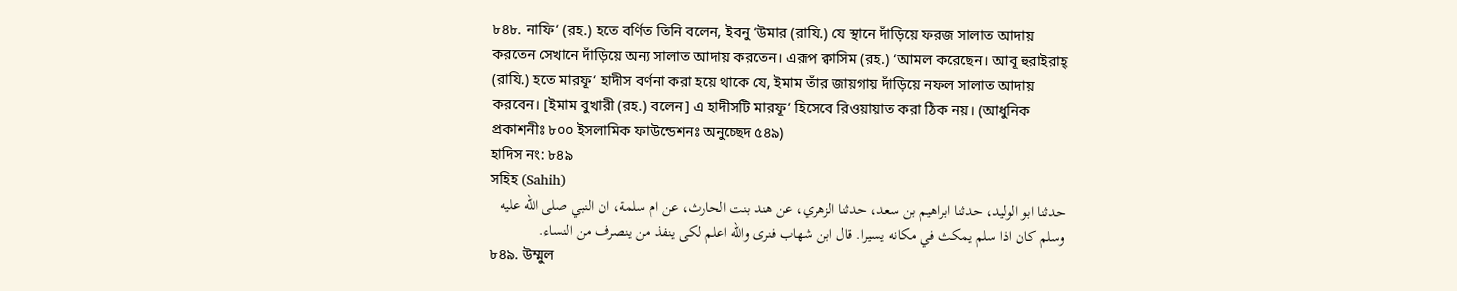৮৪৮. নাফি‘ (রহ.) হতে বর্ণিত তিনি বলেন, ইবনু ‘উমার (রাযি.) যে স্থানে দাঁড়িয়ে ফরজ সালাত আদায় করতেন সেখানে দাঁড়িয়ে অন্য সালাত আদায় করতেন। এরূপ ক্বাসিম (রহ.) ‘আমল করেছেন। আবূ হুরাইরাহ্ (রাযি.) হতে মারফূ‘ হাদীস বর্ণনা করা হয়ে থাকে যে, ইমাম তাঁর জায়গায় দাঁড়িয়ে নফল সালাত আদায় করবেন। [ইমাম বুখারী (রহ.) বলেন] এ হাদীসটি মারফূ‘ হিসেবে রিওয়ায়াত করা ঠিক নয়। (আধুনিক প্রকাশনীঃ ৮০০ ইসলামিক ফাউন্ডেশনঃ অনুচ্ছেদ ৫৪৯)
হাদিস নং: ৮৪৯
সহিহ (Sahih)
حدثنا ابو الوليد، حدثنا ابراهيم بن سعد، حدثنا الزهري، عن هند بنت الحارث، عن ام سلمة، ان النبي صلى الله عليه وسلم كان اذا سلم يمكث في مكانه يسيرا. قال ابن شهاب فنرى والله اعلم لكى ينفذ من ينصرف من النساء.
৮৪৯. উম্মুল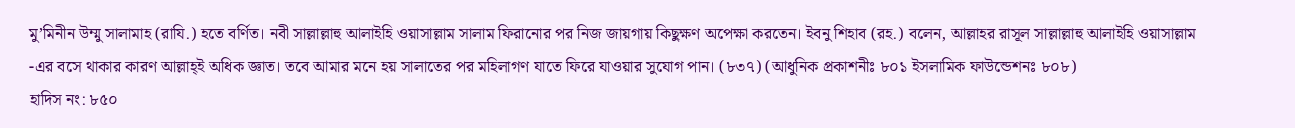মু’মিনীন উম্মু সালামাহ (রাযি.) হতে বর্ণিত। নবী সাল্লাল্লাহু আলাইহি ওয়াসাল্লাম সালাম ফিরানোর পর নিজ জায়গায় কিছুক্ষণ অপেক্ষা করতেন। ইবনু শিহাব (রহ.) বলেন, আল্লাহর রাসূল সাল্লাল্লাহু আলাইহি ওয়াসাল্লাম -এর বসে থাকার কারণ আল্লাহ্ই অধিক জ্ঞাত। তবে আমার মনে হয় সালাতের পর মহিলাগণ যাতে ফিরে যাওয়ার সুযোগ পান। (৮৩৭) (আধুনিক প্রকাশনীঃ ৮০১ ইসলামিক ফাউন্ডেশনঃ ৮০৮)
হাদিস নং: ৮৫০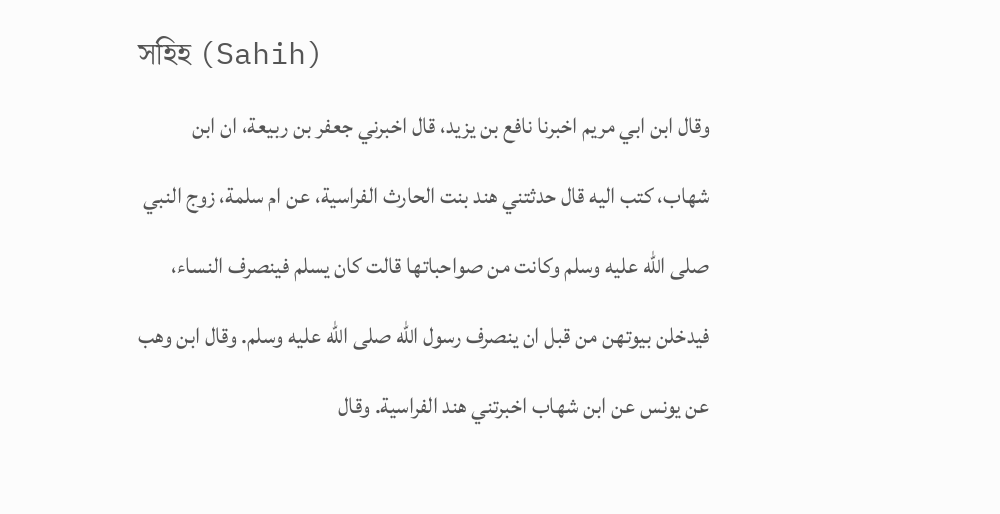সহিহ (Sahih)
وقال ابن ابي مريم اخبرنا نافع بن يزيد، قال اخبرني جعفر بن ربيعة، ان ابن شهاب، كتب اليه قال حدثتني هند بنت الحارث الفراسية، عن ام سلمة، زوج النبي صلى الله عليه وسلم وكانت من صواحباتها قالت كان يسلم فينصرف النساء، فيدخلن بيوتهن من قبل ان ينصرف رسول الله صلى الله عليه وسلم. وقال ابن وهب عن يونس عن ابن شهاب اخبرتني هند الفراسية. وقال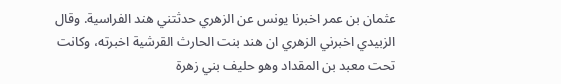عثمان بن عمر اخبرنا يونس عن الزهري حدثتني هند الفراسية. وقال الزبيدي اخبرني الزهري ان هند بنت الحارث القرشية اخبرته، وكانت تحت معبد بن المقداد وهو حليف بني زهرة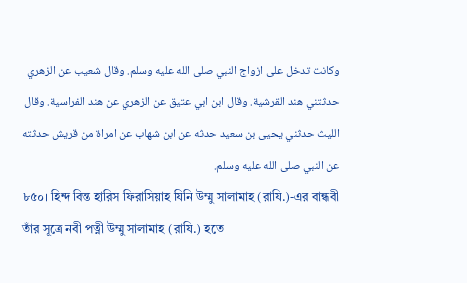وكانت تدخل على ازواج النبي صلى الله عليه وسلم. وقال شعيب عن الزهري حدثتني هند القرشية. وقال ابن ابي عتيق عن الزهري عن هند الفراسية. وقال الليث حدثني يحيى بن سعيد حدثه عن ابن شهاب عن امراة من قريش حدثته عن النبي صلى الله عليه وسلم.
৮৫০। হিন্দ বিন্ত হারিস ফিরাসিয়াহ যিনি উম্মু সালামাহ (রাযি.)-এর বান্ধবী তাঁর সূত্রে নবী পত্নী উম্মু সালামাহ (রাযি.) হতে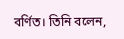বর্ণিত। তিনি বলেন,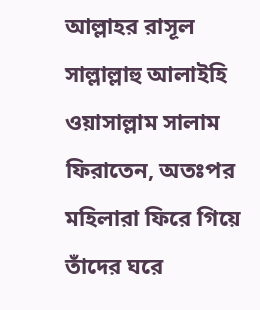আল্লাহর রাসূল সাল্লাল্লাহু আলাইহি ওয়াসাল্লাম সালাম ফিরাতেন, অতঃপর মহিলারা ফিরে গিয়ে তাঁদের ঘরে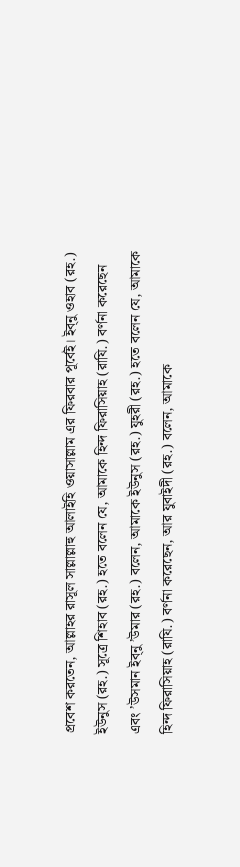প্রবেশ করতেন, আল্লাহর রাসূল সাল্লাল্লাহু আলাইহি ওয়াসাল্লাম এর ফিরবার পূর্বেই। ইব্নু ওহাব (রহ.) ইউনুস (রহ.) সূত্রে শিহাব (রহ.) হতে বলেন যে, আমাকে হিন্দ ফিরাসিয়াহ (রাযি.) বর্ণনা করেছেন এবং ’উসমান ইব্নু ’উমার (রহ.) বলেন, আমাকে ইউনুস (রহ.) যুহরী (রহ.) হতে বলেন যে, আমাকে হিন্দ ফিরাসিয়াহ (রাযি.) বর্ণনা করেছেন, আর যুবাইদী (রহ.) বলেন, আমাকে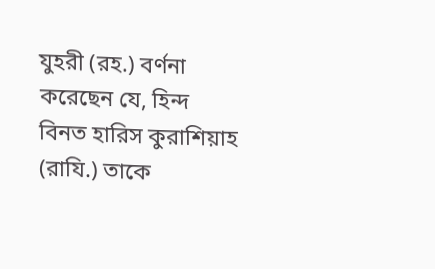যুহরী (রহ.) বর্ণনা করেছেন যে, হিন্দ বিনত হারিস কুরাশিয়াহ (রাযি.) তাকে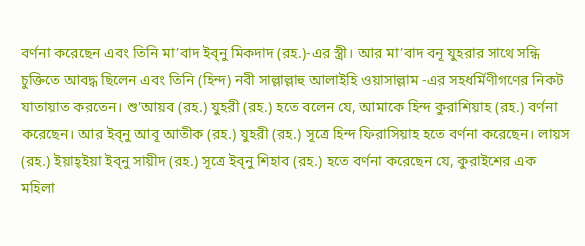বর্ণনা করেছেন এবং তিনি মা’বাদ ইব্নু মিকদাদ (রহ.)-এর স্ত্রী। আর মা’বাদ বনূ যুহরার সাথে সন্ধি চুক্তিতে আবদ্ধ ছিলেন এবং তিনি (হিন্দ) নবী সাল্লাল্লাহু আলাইহি ওয়াসাল্লাম -এর সহধর্মিণীগণের নিকট যাতায়াত করতেন। শু’আয়ব (রহ.) যুহরী (রহ.) হতে বলেন যে, আমাকে হিন্দ কুরাশিয়াহ (রহ.) বর্ণনা করেছেন। আর ইব্নু আবূ আতীক (রহ.) যুহরী (রহ.) সূত্রে হিন্দ ফিরাসিয়াহ হতে বর্ণনা করেছেন। লায়স (রহ.) ইয়াহ্ইয়া ইব্নু সায়ীদ (রহ.) সূত্রে ইব্নু শিহাব (রহ.) হতে বর্ণনা করেছেন যে, কুরাইশের এক মহিলা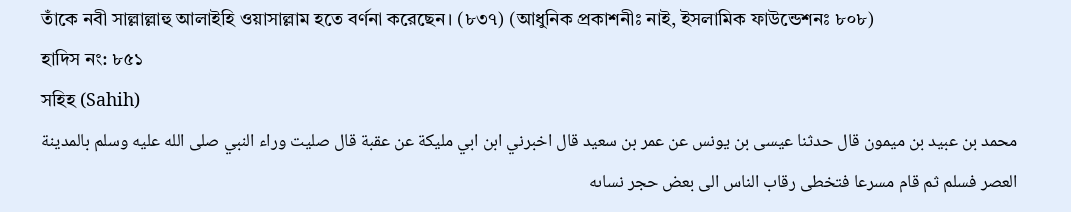তাঁকে নবী সাল্লাল্লাহু আলাইহি ওয়াসাল্লাম হতে বর্ণনা করেছেন। (৮৩৭) (আধুনিক প্রকাশনীঃ নাই, ইসলামিক ফাউন্ডেশনঃ ৮০৮)
হাদিস নং: ৮৫১
সহিহ (Sahih)
محمد بن عبيد بن ميمون قال حدثنا عيسى بن يونس عن عمر بن سعيد قال اخبرني ابن ابي مليكة عن عقبة قال صليت وراء النبي صلى الله عليه وسلم بالمدينة العصر فسلم ثم قام مسرعا فتخطى رقاب الناس الى بعض حجر نساىه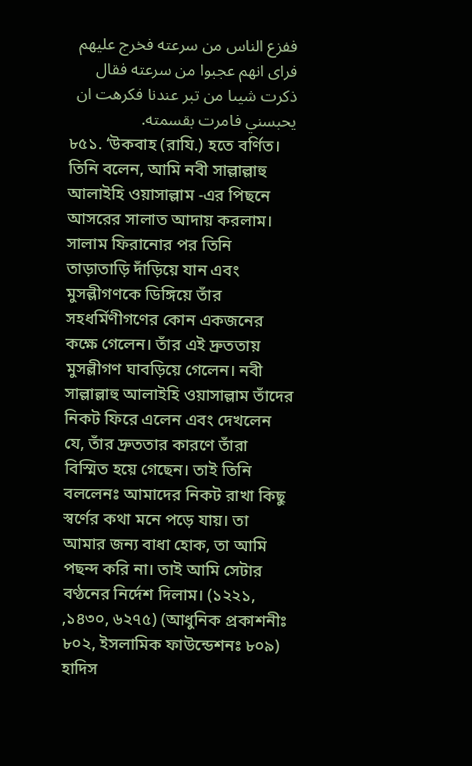ففزع الناس من سرعته فخرج عليهم فراى انهم عجبوا من سرعته فقال ذكرت شيىا من تبر عندنا فكرهت ان يحبسني فامرت بقسمته.
৮৫১. ‘উকবাহ (রাযি.) হতে বর্ণিত। তিনি বলেন, আমি নবী সাল্লাল্লাহু আলাইহি ওয়াসাল্লাম -এর পিছনে আসরের সালাত আদায় করলাম। সালাম ফিরানোর পর তিনি তাড়াতাড়ি দাঁড়িয়ে যান এবং মুসল্লীগণকে ডিঙ্গিয়ে তাঁর সহধর্মিণীগণের কোন একজনের কক্ষে গেলেন। তাঁর এই দ্রুততায় মুসল্লীগণ ঘাবড়িয়ে গেলেন। নবী সাল্লাল্লাহু আলাইহি ওয়াসাল্লাম তাঁদের নিকট ফিরে এলেন এবং দেখলেন যে, তাঁর দ্রুততার কারণে তাঁরা বিস্মিত হয়ে গেছেন। তাই তিনি বললেনঃ আমাদের নিকট রাখা কিছু স্বর্ণের কথা মনে পড়ে যায়। তা আমার জন্য বাধা হোক, তা আমি পছন্দ করি না। তাই আমি সেটার বণ্ঠনের নির্দেশ দিলাম। (১২২১, ,১৪৩০, ৬২৭৫) (আধুনিক প্রকাশনীঃ ৮০২, ইসলামিক ফাউন্ডেশনঃ ৮০৯)
হাদিস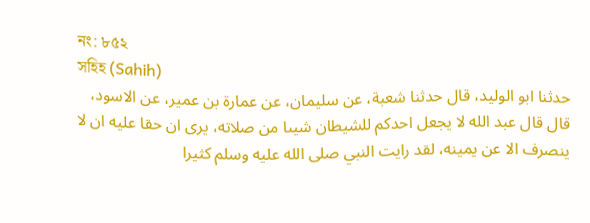নং: ৮৫২
সহিহ (Sahih)
حدثنا ابو الوليد، قال حدثنا شعبة، عن سليمان، عن عمارة بن عمير، عن الاسود، قال قال عبد الله لا يجعل احدكم للشيطان شيىا من صلاته، يرى ان حقا عليه ان لا ينصرف الا عن يمينه، لقد رايت النبي صلى الله عليه وسلم كثيرا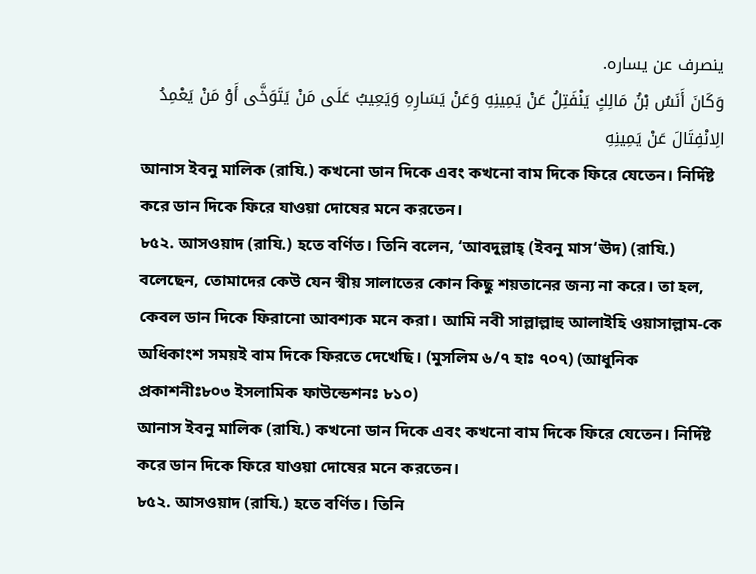ينصرف عن يساره.
وَكَانَ أَنَسُ بْنُ مَالِكٍ يَنْفَتِلُ عَنْ يَمِينِهِ وَعَنْ يَسَارِهِ وَيَعِيبُ عَلَى مَنْ يَتَوَخَّى أَوْ مَنْ يَعْمِدُ الِانْفِتَالَ عَنْ يَمِينِهِ
আনাস ইবনু মালিক (রাযি.) কখনো ডান দিকে এবং কখনো বাম দিকে ফিরে যেতেন। নির্দিষ্ট করে ডান দিকে ফিরে যাওয়া দোষের মনে করতেন।
৮৫২. আসওয়াদ (রাযি.) হতে বর্ণিত। তিনি বলেন, ‘আবদুল্লাহ্ (ইবনু মাস‘ঊদ) (রাযি.) বলেছেন, তোমাদের কেউ যেন স্বীয় সালাতের কোন কিছু শয়তানের জন্য না করে। তা হল, কেবল ডান দিকে ফিরানো আবশ্যক মনে করা। আমি নবী সাল্লাল্লাহু আলাইহি ওয়াসাল্লাম-কে অধিকাংশ সময়ই বাম দিকে ফিরতে দেখেছি। (মুসলিম ৬/৭ হাঃ ৭০৭) (আধুনিক প্রকাশনীঃ৮০৩ ইসলামিক ফাউন্ডেশনঃ ৮১০)
আনাস ইবনু মালিক (রাযি.) কখনো ডান দিকে এবং কখনো বাম দিকে ফিরে যেতেন। নির্দিষ্ট করে ডান দিকে ফিরে যাওয়া দোষের মনে করতেন।
৮৫২. আসওয়াদ (রাযি.) হতে বর্ণিত। তিনি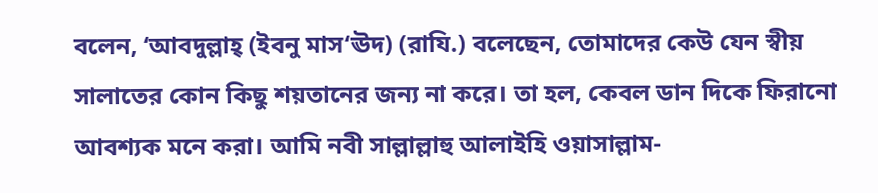বলেন, ‘আবদুল্লাহ্ (ইবনু মাস‘ঊদ) (রাযি.) বলেছেন, তোমাদের কেউ যেন স্বীয় সালাতের কোন কিছু শয়তানের জন্য না করে। তা হল, কেবল ডান দিকে ফিরানো আবশ্যক মনে করা। আমি নবী সাল্লাল্লাহু আলাইহি ওয়াসাল্লাম-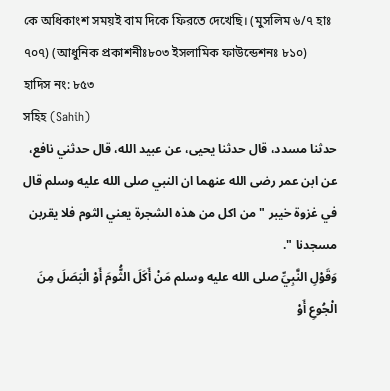কে অধিকাংশ সময়ই বাম দিকে ফিরতে দেখেছি। (মুসলিম ৬/৭ হাঃ ৭০৭) (আধুনিক প্রকাশনীঃ৮০৩ ইসলামিক ফাউন্ডেশনঃ ৮১০)
হাদিস নং: ৮৫৩
সহিহ (Sahih)
حدثنا مسدد، قال حدثنا يحيى، عن عبيد الله، قال حدثني نافع، عن ابن عمر رضى الله عنهما ان النبي صلى الله عليه وسلم قال في غزوة خيبر " من اكل من هذه الشجرة يعني الثوم فلا يقربن مسجدنا ".
وَقَوْلِ النَّبِيِّ صلى الله عليه وسلم مَنْ أَكَلَ الثُّومَ أَوْ الْبَصَلَ مِنَ الْجُوعِ أَوْ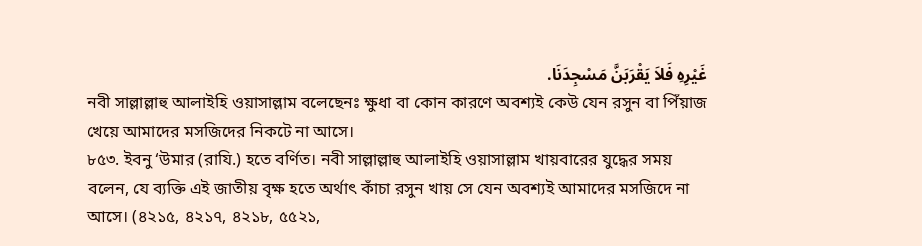غَيْرِهِ فَلاَ يَقْرَبَنَّ مَسْجِدَنَا.
নবী সাল্লাল্লাহু আলাইহি ওয়াসাল্লাম বলেছেনঃ ক্ষুধা বা কোন কারণে অবশ্যই কেউ যেন রসুন বা পিঁয়াজ খেয়ে আমাদের মসজিদের নিকটে না আসে।
৮৫৩. ইবনু ‘উমার (রাযি.) হতে বর্ণিত। নবী সাল্লাল্লাহু আলাইহি ওয়াসাল্লাম খায়বারের যুদ্ধের সময় বলেন, যে ব্যক্তি এই জাতীয় বৃক্ষ হতে অর্থাৎ কাঁচা রসুন খায় সে যেন অবশ্যই আমাদের মসজিদে না আসে। (৪২১৫, ৪২১৭, ৪২১৮, ৫৫২১,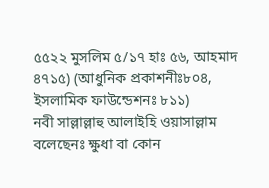৫৫২২ মুসলিম ৫/১৭ হাঃ ৫৬, আহমাদ ৪৭১৫) (আধুনিক প্রকাশনীঃ৮০৪, ইসলামিক ফাউন্ডেশনঃ ৮১১)
নবী সাল্লাল্লাহু আলাইহি ওয়াসাল্লাম বলেছেনঃ ক্ষুধা বা কোন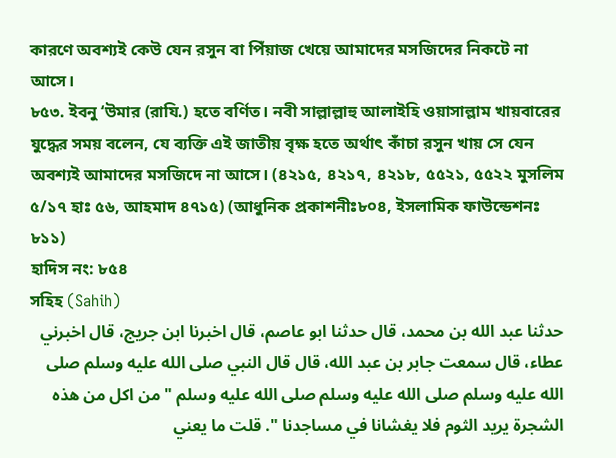কারণে অবশ্যই কেউ যেন রসুন বা পিঁয়াজ খেয়ে আমাদের মসজিদের নিকটে না আসে।
৮৫৩. ইবনু ‘উমার (রাযি.) হতে বর্ণিত। নবী সাল্লাল্লাহু আলাইহি ওয়াসাল্লাম খায়বারের যুদ্ধের সময় বলেন, যে ব্যক্তি এই জাতীয় বৃক্ষ হতে অর্থাৎ কাঁচা রসুন খায় সে যেন অবশ্যই আমাদের মসজিদে না আসে। (৪২১৫, ৪২১৭, ৪২১৮, ৫৫২১, ৫৫২২ মুসলিম ৫/১৭ হাঃ ৫৬, আহমাদ ৪৭১৫) (আধুনিক প্রকাশনীঃ৮০৪, ইসলামিক ফাউন্ডেশনঃ ৮১১)
হাদিস নং: ৮৫৪
সহিহ (Sahih)
حدثنا عبد الله بن محمد، قال حدثنا ابو عاصم، قال اخبرنا ابن جريج، قال اخبرني عطاء، قال سمعت جابر بن عبد الله، قال قال النبي صلى الله عليه وسلم صلى الله عليه وسلم صلى الله عليه وسلم صلى الله عليه وسلم " من اكل من هذه الشجرة يريد الثوم فلا يغشانا في مساجدنا ". قلت ما يعني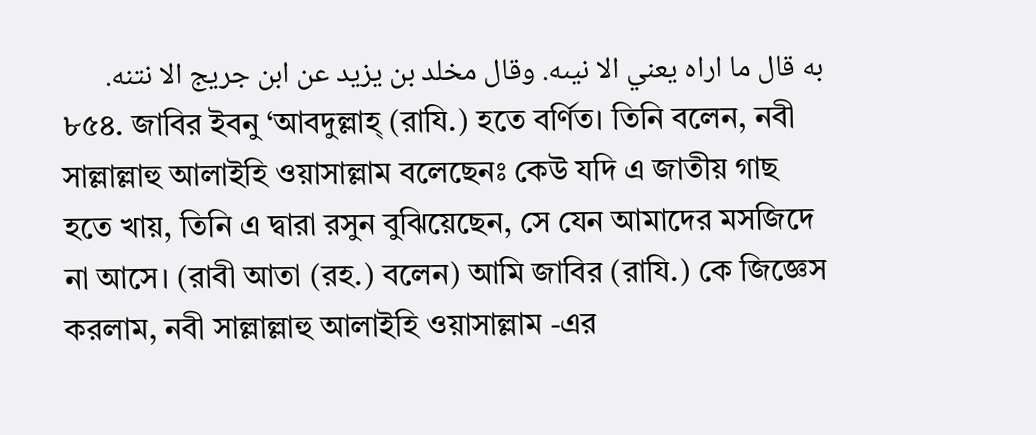به قال ما اراه يعني الا نيىه. وقال مخلد بن يزيد عن ابن جريج الا نتنه.
৮৫৪. জাবির ইবনু ‘আবদুল্লাহ্ (রাযি.) হতে বর্ণিত। তিনি বলেন, নবী সাল্লাল্লাহু আলাইহি ওয়াসাল্লাম বলেছেনঃ কেউ যদি এ জাতীয় গাছ হতে খায়, তিনি এ দ্বারা রসুন বুঝিয়েছেন, সে যেন আমাদের মসজিদে না আসে। (রাবী আতা (রহ.) বলেন) আমি জাবির (রাযি.) কে জিজ্ঞেস করলাম, নবী সাল্লাল্লাহু আলাইহি ওয়াসাল্লাম -এর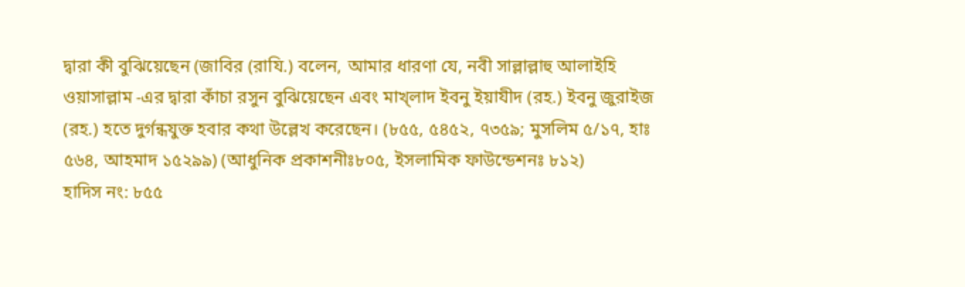দ্বারা কী বুঝিয়েছেন (জাবির (রাযি.) বলেন, আমার ধারণা যে, নবী সাল্লাল্লাহু আলাইহি ওয়াসাল্লাম -এর দ্বারা কাঁচা রসুন বুঝিয়েছেন এবং মাখ্লাদ ইবনু ইয়াযীদ (রহ.) ইবনু জুরাইজ (রহ.) হতে দুর্গন্ধযুক্ত হবার কথা উল্লেখ করেছেন। (৮৫৫, ৫৪৫২, ৭৩৫৯; মুসলিম ৫/১৭, হাঃ ৫৬৪, আহমাদ ১৫২৯৯) (আধুনিক প্রকাশনীঃ৮০৫, ইসলামিক ফাউন্ডেশনঃ ৮১২)
হাদিস নং: ৮৫৫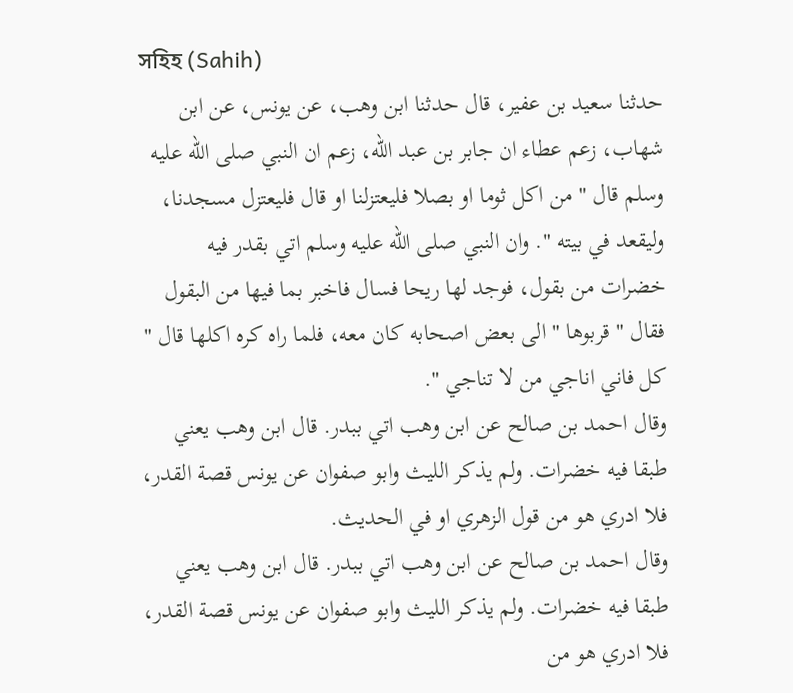সহিহ (Sahih)
حدثنا سعيد بن عفير، قال حدثنا ابن وهب، عن يونس، عن ابن شهاب، زعم عطاء ان جابر بن عبد الله، زعم ان النبي صلى الله عليه وسلم قال " من اكل ثوما او بصلا فليعتزلنا او قال فليعتزل مسجدنا، وليقعد في بيته ". وان النبي صلى الله عليه وسلم اتي بقدر فيه خضرات من بقول، فوجد لها ريحا فسال فاخبر بما فيها من البقول فقال " قربوها " الى بعض اصحابه كان معه، فلما راه كره اكلها قال " كل فاني اناجي من لا تناجي ".
وقال احمد بن صالح عن ابن وهب اتي ببدر. قال ابن وهب يعني طبقا فيه خضرات. ولم يذكر الليث وابو صفوان عن يونس قصة القدر، فلا ادري هو من قول الزهري او في الحديث.
وقال احمد بن صالح عن ابن وهب اتي ببدر. قال ابن وهب يعني طبقا فيه خضرات. ولم يذكر الليث وابو صفوان عن يونس قصة القدر، فلا ادري هو من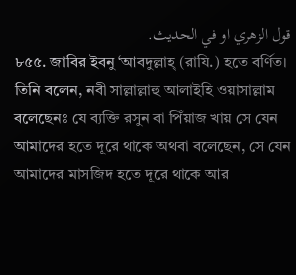قول الزهري او في الحديث.
৮৫৫. জাবির ইবনু ‘আবদুল্লাহ্ (রাযি.) হতে বর্ণিত। তিনি বলেন, নবী সাল্লাল্লাহু আলাইহি ওয়াসাল্লাম বলেছেনঃ যে ব্যক্তি রসুন বা পিঁয়াজ খায় সে যেন আমাদের হতে দূরে থাকে অথবা বলেছেন, সে যেন আমাদের মাসজিদ হতে দূরে থাকে আর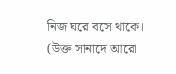নিজ ঘরে বসে থাকে। (উক্ত সানাদে আরো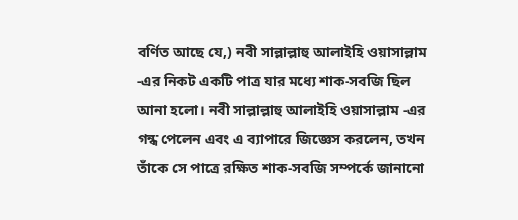বর্ণিত আছে যে,) নবী সাল্লাল্লাহু আলাইহি ওয়াসাল্লাম -এর নিকট একটি পাত্র যার মধ্যে শাক-সবজি ছিল আনা হলো। নবী সাল্লাল্লাহু আলাইহি ওয়াসাল্লাম -এর গন্ধ পেলেন এবং এ ব্যাপারে জিজ্ঞেস করলেন, তখন তাঁকে সে পাত্রে রক্ষিত শাক-সবজি সম্পর্কে জানানো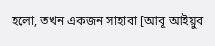হলো, তখন একজন সাহাবা [আবূ আইয়ুব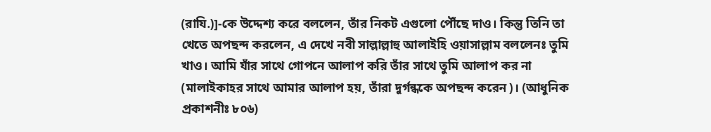(রাযি.)]-কে উদ্দেশ্য করে বললেন, তাঁর নিকট এগুলো পৌঁছে দাও। কিন্তু তিনি তা খেতে অপছন্দ করলেন, এ দেখে নবী সাল্লাল্লাহু আলাইহি ওয়াসাল্লাম বললেনঃ তুমি খাও। আমি যাঁর সাথে গোপনে আলাপ করি তাঁর সাথে তুমি আলাপ কর না (মালাইকাহর সাথে আমার আলাপ হয়, তাঁরা দুর্গন্ধকে অপছন্দ করেন)। (আধুনিক প্রকাশনীঃ ৮০৬)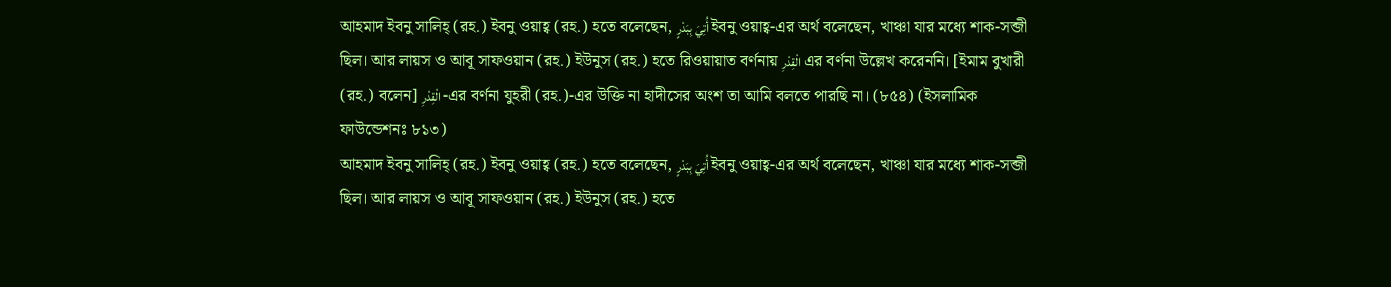আহমাদ ইবনু সালিহ্ (রহ.) ইবনু ওয়াহ্ব (রহ.) হতে বলেছেন, أُتِيَ بِبَدْرٍ ইবনু ওয়াহ্ব-এর অর্থ বলেছেন, খাঞ্চা যার মধ্যে শাক-সব্জী ছিল। আর লায়স ও আবূ সাফওয়ান (রহ.) ইউনুস (রহ.) হতে রিওয়ায়াত বর্ণনায় الْقِدْرِ এর বর্ণনা উল্লেখ করেননি। [ইমাম বুখারী (রহ.) বলেন] الْقِدْرِ -এর বর্ণনা যুহরী (রহ.)-এর উক্তি না হাদীসের অংশ তা আমি বলতে পারছি না। (৮৫৪) (ইসলামিক ফাউন্ডেশনঃ ৮১৩)
আহমাদ ইবনু সালিহ্ (রহ.) ইবনু ওয়াহ্ব (রহ.) হতে বলেছেন, أُتِيَ بِبَدْرٍ ইবনু ওয়াহ্ব-এর অর্থ বলেছেন, খাঞ্চা যার মধ্যে শাক-সব্জী ছিল। আর লায়স ও আবূ সাফওয়ান (রহ.) ইউনুস (রহ.) হতে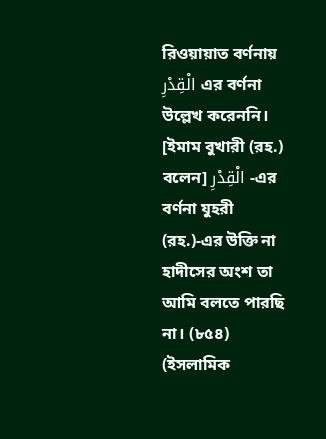রিওয়ায়াত বর্ণনায় الْقِدْرِ এর বর্ণনা উল্লেখ করেননি। [ইমাম বুখারী (রহ.) বলেন] الْقِدْرِ -এর বর্ণনা যুহরী (রহ.)-এর উক্তি না হাদীসের অংশ তা আমি বলতে পারছি না। (৮৫৪) (ইসলামিক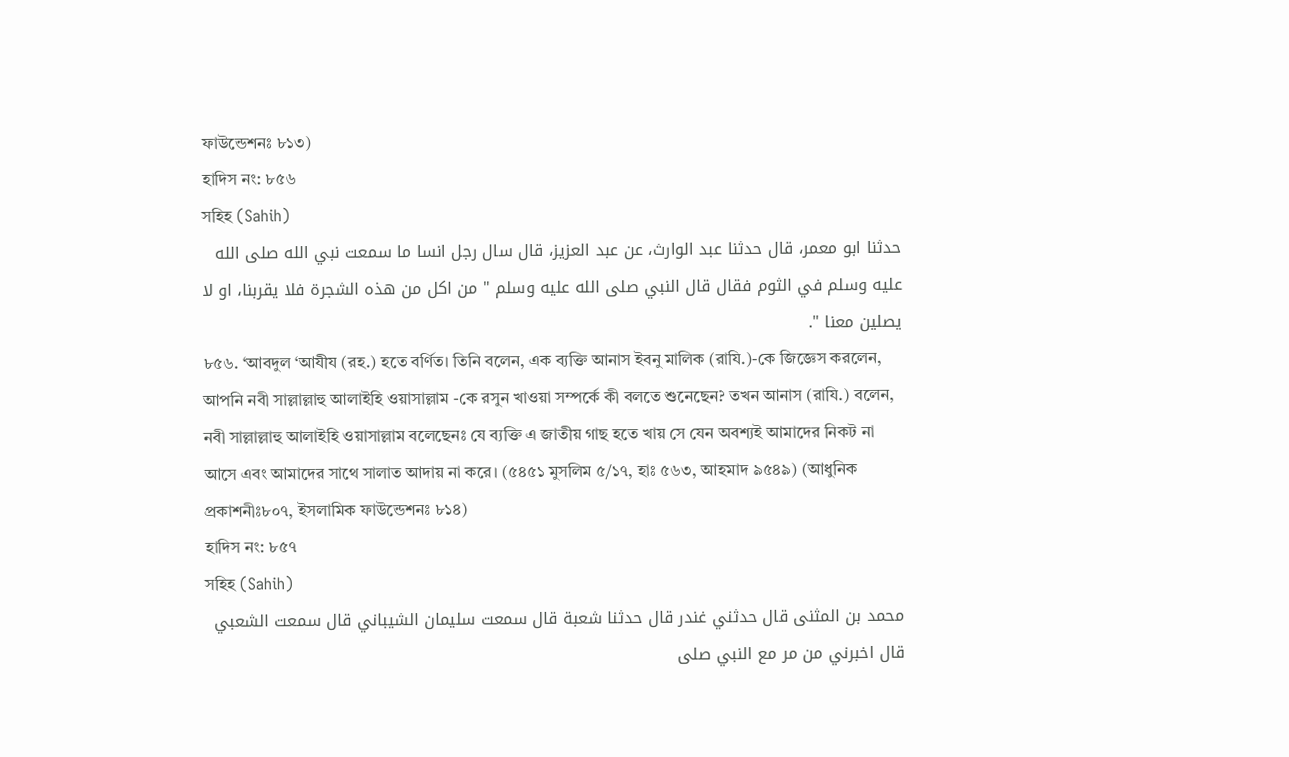ফাউন্ডেশনঃ ৮১৩)
হাদিস নং: ৮৫৬
সহিহ (Sahih)
حدثنا ابو معمر، قال حدثنا عبد الوارث، عن عبد العزيز، قال سال رجل انسا ما سمعت نبي الله صلى الله عليه وسلم في الثوم فقال قال النبي صلى الله عليه وسلم " من اكل من هذه الشجرة فلا يقربنا، او لا يصلين معنا ".
৮৫৬. ‘আবদুল ‘আযীয (রহ.) হতে বর্ণিত। তিনি বলেন, এক ব্যক্তি আনাস ইবনু মালিক (রাযি.)-কে জিজ্ঞেস করলেন, আপনি নবী সাল্লাল্লাহু আলাইহি ওয়াসাল্লাম -কে রসুন খাওয়া সম্পর্কে কী বলতে শুনেছেন? তখন আনাস (রাযি.) বলেন, নবী সাল্লাল্লাহু আলাইহি ওয়াসাল্লাম বলেছেনঃ যে ব্যক্তি এ জাতীয় গাছ হতে খায় সে যেন অবশ্যই আমাদের নিকট না আসে এবং আমাদের সাথে সালাত আদায় না করে। (৫৪৫১ মুসলিম ৫/১৭, হাঃ ৫৬৩, আহমাদ ৯৫৪৯) (আধুনিক প্রকাশনীঃ৮০৭, ইসলামিক ফাউন্ডেশনঃ ৮১৪)
হাদিস নং: ৮৫৭
সহিহ (Sahih)
محمد بن المثنى قال حدثني غندر قال حدثنا شعبة قال سمعت سليمان الشيباني قال سمعت الشعبي قال اخبرني من مر مع النبي صلى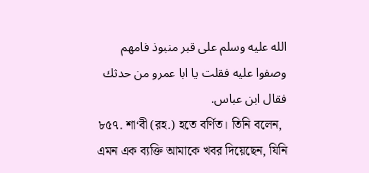الله عليه وسلم على قبر منبوذ فامهم وصفوا عليه فقلت يا ابا عمرو من حدثك فقال ابن عباس.
৮৫৭. শা‘বী (রহ.) হতে বর্ণিত। তিনি বলেন, এমন এক ব্যক্তি আমাকে খবর দিয়েছেন, যিনি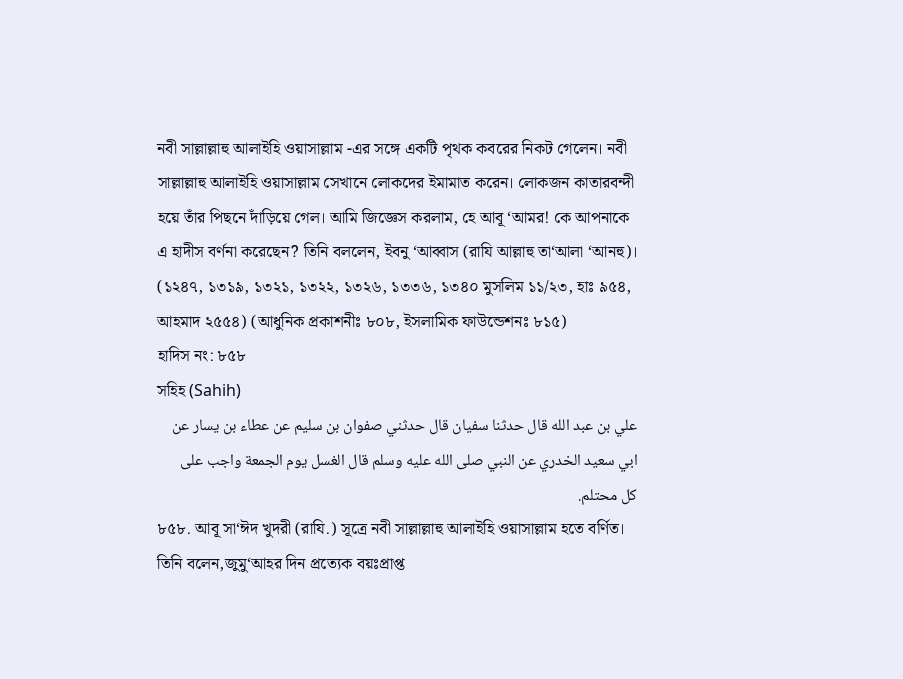নবী সাল্লাল্লাহু আলাইহি ওয়াসাল্লাম -এর সঙ্গে একটি পৃথক কবরের নিকট গেলেন। নবী সাল্লাল্লাহু আলাইহি ওয়াসাল্লাম সেখানে লোকদের ইমামাত করেন। লোকজন কাতারবন্দী হয়ে তাঁর পিছনে দাঁড়িয়ে গেল। আমি জিজ্ঞেস করলাম, হে আবূ ‘আমর! কে আপনাকে এ হাদীস বর্ণনা করেছেন? তিনি বললেন, ইবনু ‘আব্বাস (রাযি আল্লাহু তা‘আলা ‘আনহু)। (১২৪৭, ১৩১৯, ১৩২১, ১৩২২, ১৩২৬, ১৩৩৬, ১৩৪০ মুসলিম ১১/২৩, হাঃ ৯৫৪, আহমাদ ২৫৫৪) (আধুনিক প্রকাশনীঃ ৮০৮, ইসলামিক ফাউন্ডেশনঃ ৮১৫)
হাদিস নং: ৮৫৮
সহিহ (Sahih)
علي بن عبد الله قال حدثنا سفيان قال حدثني صفوان بن سليم عن عطاء بن يسار عن ابي سعيد الخدري عن النبي صلى الله عليه وسلم قال الغسل يوم الجمعة واجب على كل محتلم.
৮৫৮. আবূ সা‘ঈদ খুদরী (রাযি.) সূত্রে নবী সাল্লাল্লাহু আলাইহি ওয়াসাল্লাম হতে বর্ণিত। তিনি বলেন,জুমু‘আহর দিন প্রত্যেক বয়ঃপ্রাপ্ত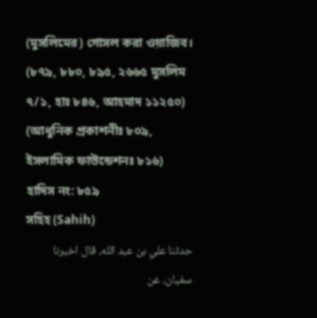(মুসলিমের) গোসল করা ওয়াজিব। (৮৭৯, ৮৮০, ৮৯৫, ২৬৬৫ মুসলিম ৭/১, হাঃ ৮৪৬, আহমাদ ১১২৫০) (আধুনিক প্রকাশনীঃ ৮০৯, ইসলামিক ফাউন্ডেশনঃ ৮১৬)
হাদিস নং: ৮৫৯
সহিহ (Sahih)
حدثنا علي بن عبد الله، قال اخبرنا سفيان، عن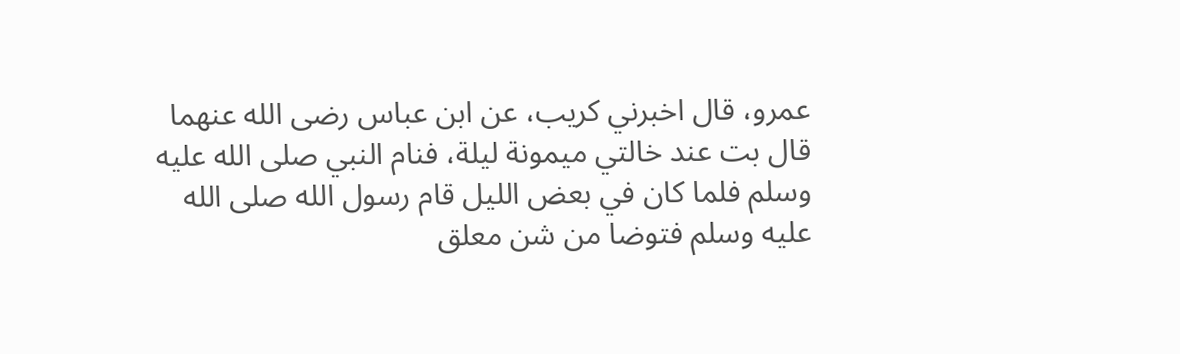عمرو، قال اخبرني كريب، عن ابن عباس رضى الله عنهما قال بت عند خالتي ميمونة ليلة، فنام النبي صلى الله عليه وسلم فلما كان في بعض الليل قام رسول الله صلى الله عليه وسلم فتوضا من شن معلق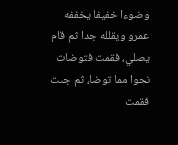وضوءا خفيفا يخففه عمرو ويقلله جدا ثم قام يصلي، فقمت فتوضات نحوا مما توضا، ثم جىت فقمت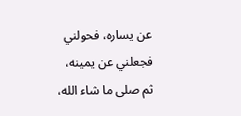عن يساره، فحولني فجعلني عن يمينه، ثم صلى ما شاء الله،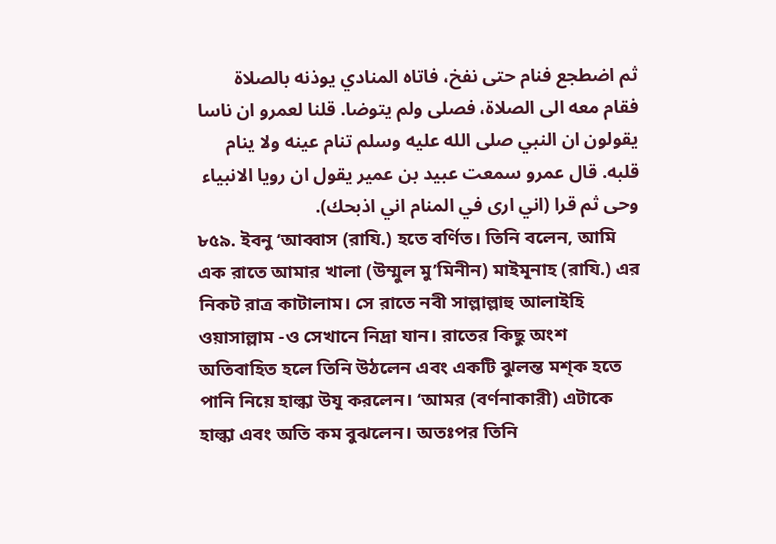ثم اضطجع فنام حتى نفخ، فاتاه المنادي يوذنه بالصلاة فقام معه الى الصلاة، فصلى ولم يتوضا. قلنا لعمرو ان ناسا يقولون ان النبي صلى الله عليه وسلم تنام عينه ولا ينام قلبه. قال عمرو سمعت عبيد بن عمير يقول ان رويا الانبياء وحى ثم قرا (اني ارى في المنام اني اذبحك).
৮৫৯. ইবনু ‘আব্বাস (রাযি.) হতে বর্ণিত। তিনি বলেন, আমি এক রাতে আমার খালা (উম্মুল মু’মিনীন) মাইমূনাহ (রাযি.) এর নিকট রাত্র কাটালাম। সে রাতে নবী সাল্লাল্লাহু আলাইহি ওয়াসাল্লাম -ও সেখানে নিদ্রা যান। রাতের কিছু অংশ অতিবাহিত হলে তিনি উঠলেন এবং একটি ঝুলন্ত মশ্ক হতে পানি নিয়ে হাল্কা উযূ করলেন। ‘আমর (বর্ণনাকারী) এটাকে হাল্কা এবং অতি কম বুঝলেন। অতঃপর তিনি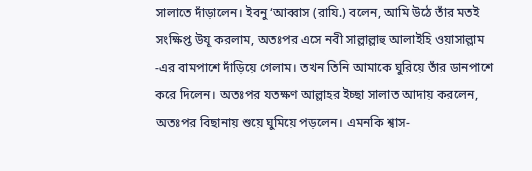সালাতে দাঁড়ালেন। ইবনু ‘আব্বাস (রাযি.) বলেন, আমি উঠে তাঁর মতই সংক্ষিপ্ত উযূ করলাম, অতঃপর এসে নবী সাল্লাল্লাহু আলাইহি ওয়াসাল্লাম -এর বামপাশে দাঁড়িয়ে গেলাম। তখন তিনি আমাকে ঘুরিয়ে তাঁর ডানপাশে করে দিলেন। অতঃপর যতক্ষণ আল্লাহর ইচ্ছা সালাত আদায় করলেন, অতঃপর বিছানায় শুয়ে ঘুমিয়ে পড়লেন। এমনকি শ্বাস-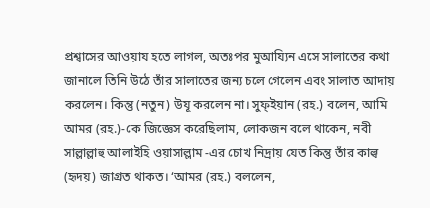প্রশ্বাসের আওয়ায হতে লাগল, অতঃপর মুআয্যিন এসে সালাতের কথা জানালে তিনি উঠে তাঁর সালাতের জন্য চলে গেলেন এবং সালাত আদায় করলেন। কিন্তু (নতুন) উযূ করলেন না। সুফ্ইয়ান (রহ.) বলেন, আমি আমর (রহ.)-কে জিজ্ঞেস করেছিলাম, লোকজন বলে থাকেন, নবী সাল্লাল্লাহু আলাইহি ওয়াসাল্লাম -এর চোখ নিদ্রায় যেত কিন্তু তাঁর কাল্ব (হৃদয়) জাগ্রত থাকত। ‘আমর (রহ.) বললেন,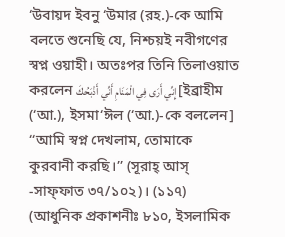‘উবায়দ ইবনু ‘উমার (রহ.)-কে আমি বলতে শুনেছি যে, নিশ্চয়ই নবীগণের স্বপ্ন ওয়াহী। অতঃপর তিনি তিলাওয়াত করলেন إِنِّي أَرَى فِي الْمَنَامِ أَنِّي أَذْبَحُكَ [ইব্রাহীম (‘আ.), ইসমা‘ঈল (‘আ.)-কে বললেন] ‘‘আমি স্বপ্ন দেখলাম, তোমাকে কুরবানী করছি।’’ (সূরাহ্ আস্ -সাফ্ফাত ৩৭/১০২)। (১১৭) (আধুনিক প্রকাশনীঃ ৮১০, ইসলামিক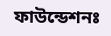ফাউন্ডেশনঃ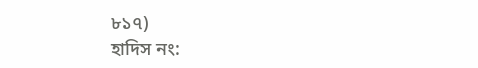৮১৭)
হাদিস নং: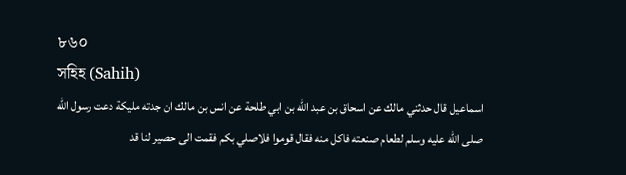৮৬০
সহিহ (Sahih)
اسماعيل قال حدثني مالك عن اسحاق بن عبد الله بن ابي طلحة عن انس بن مالك ان جدته مليكة دعت رسول الله صلى الله عليه وسلم لطعام صنعته فاكل منه فقال قوموا فلاصلي بكم فقمت الى حصير لنا قد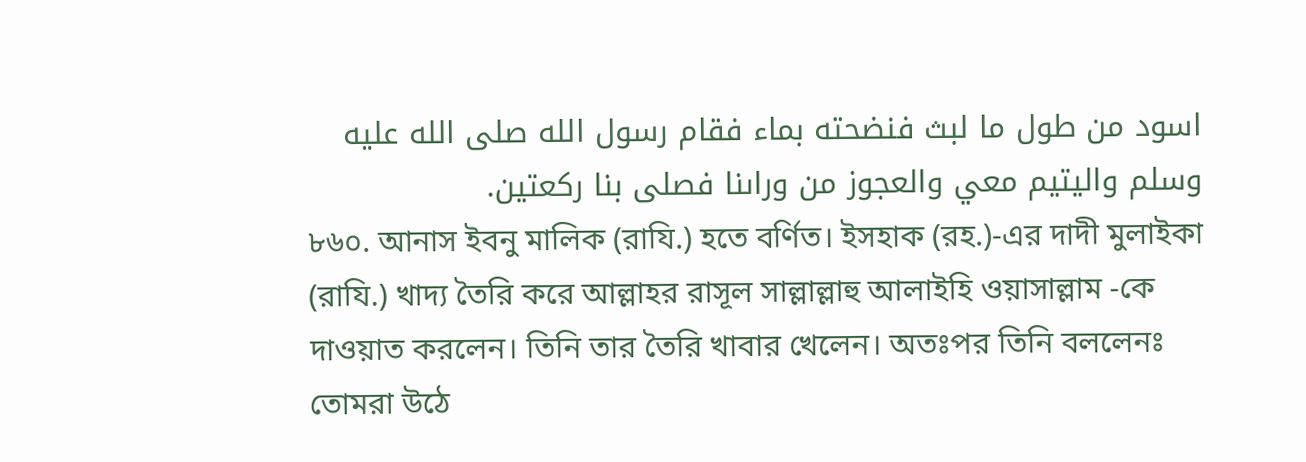اسود من طول ما لبث فنضحته بماء فقام رسول الله صلى الله عليه وسلم واليتيم معي والعجوز من وراىنا فصلى بنا ركعتين.
৮৬০. আনাস ইবনু মালিক (রাযি.) হতে বর্ণিত। ইসহাক (রহ.)-এর দাদী মুলাইকা (রাযি.) খাদ্য তৈরি করে আল্লাহর রাসূল সাল্লাল্লাহু আলাইহি ওয়াসাল্লাম -কে দাওয়াত করলেন। তিনি তার তৈরি খাবার খেলেন। অতঃপর তিনি বললেনঃ তোমরা উঠে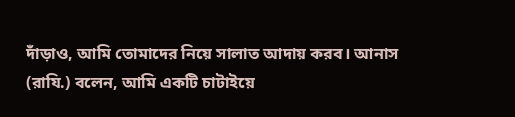দাঁড়াও, আমি তোমাদের নিয়ে সালাত আদায় করব। আনাস (রাযি.) বলেন, আমি একটি চাটাইয়ে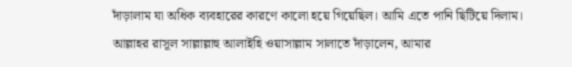দাঁড়ালাম যা অধিক ব্যবহারের কারণে কালো হয়ে গিয়েছিল। আমি এতে পানি ছিটিয়ে দিলাম। আল্লাহর রাসূল সাল্লাল্লাহু আলাইহি ওয়াসাল্লাম সালাতে দাঁড়ালেন, আমার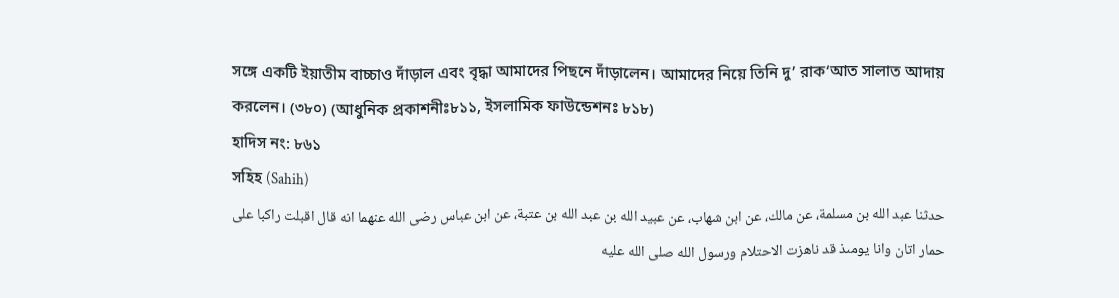সঙ্গে একটি ইয়াতীম বাচ্চাও দাঁড়াল এবং বৃদ্ধা আমাদের পিছনে দাঁড়ালেন। আমাদের নিয়ে তিনি দু’ রাক‘আত সালাত আদায় করলেন। (৩৮০) (আধুনিক প্রকাশনীঃ৮১১, ইসলামিক ফাউন্ডেশনঃ ৮১৮)
হাদিস নং: ৮৬১
সহিহ (Sahih)
حدثنا عبد الله بن مسلمة، عن مالك، عن ابن شهاب، عن عبيد الله بن عبد الله بن عتبة، عن ابن عباس رضى الله عنهما انه قال اقبلت راكبا على حمار اتان وانا يومىذ قد ناهزت الاحتلام ورسول الله صلى الله عليه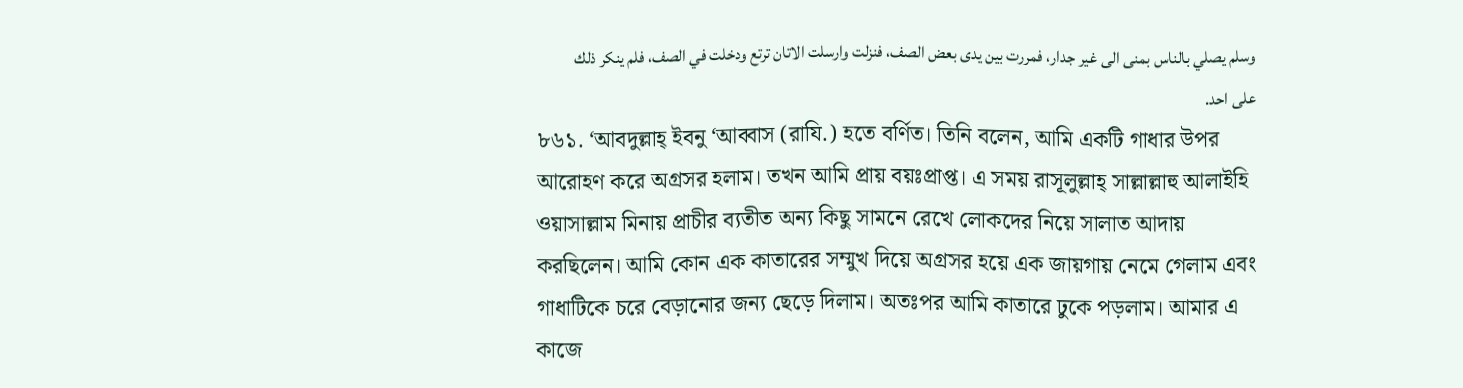وسلم يصلي بالناس بمنى الى غير جدار، فمررت بين يدى بعض الصف، فنزلت وارسلت الاتان ترتع ودخلت في الصف، فلم ينكر ذلك على احد.
৮৬১. ‘আবদুল্লাহ্ ইবনু ‘আব্বাস (রাযি.) হতে বর্ণিত। তিনি বলেন, আমি একটি গাধার উপর আরোহণ করে অগ্রসর হলাম। তখন আমি প্রায় বয়ঃপ্রাপ্ত। এ সময় রাসূলুল্লাহ্ সাল্লাল্লাহু আলাইহি ওয়াসাল্লাম মিনায় প্রাচীর ব্যতীত অন্য কিছু সামনে রেখে লোকদের নিয়ে সালাত আদায় করছিলেন। আমি কোন এক কাতারের সম্মুখ দিয়ে অগ্রসর হয়ে এক জায়গায় নেমে গেলাম এবং গাধাটিকে চরে বেড়ানোর জন্য ছেড়ে দিলাম। অতঃপর আমি কাতারে ঢুকে পড়লাম। আমার এ কাজে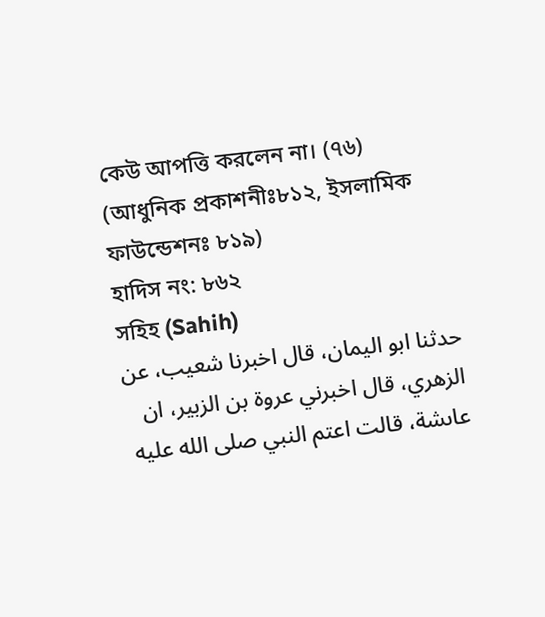কেউ আপত্তি করলেন না। (৭৬) (আধুনিক প্রকাশনীঃ৮১২, ইসলামিক ফাউন্ডেশনঃ ৮১৯)
হাদিস নং: ৮৬২
সহিহ (Sahih)
حدثنا ابو اليمان، قال اخبرنا شعيب، عن الزهري، قال اخبرني عروة بن الزبير، ان عاىشة، قالت اعتم النبي صلى الله عليه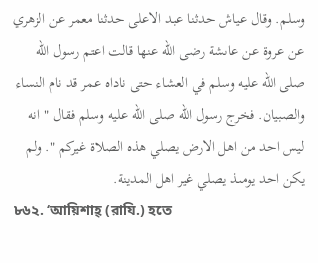وسلم. وقال عياش حدثنا عبد الاعلى حدثنا معمر عن الزهري عن عروة عن عاىشة رضى الله عنها قالت اعتم رسول الله صلى الله عليه وسلم في العشاء حتى ناداه عمر قد نام النساء والصبيان. فخرج رسول الله صلى الله عليه وسلم فقال " انه ليس احد من اهل الارض يصلي هذه الصلاة غيركم ". ولم يكن احد يومىذ يصلي غير اهل المدينة.
৮৬২. ‘আয়িশাহ্ (রাযি.) হতে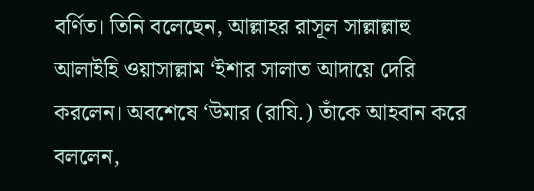বর্ণিত। তিনি বলেছেন, আল্লাহর রাসূল সাল্লাল্লাহু আলাইহি ওয়াসাল্লাম ‘ইশার সালাত আদায়ে দেরি করলেন। অবশেষে ‘উমার (রাযি.) তাঁকে আহবান করে বললেন,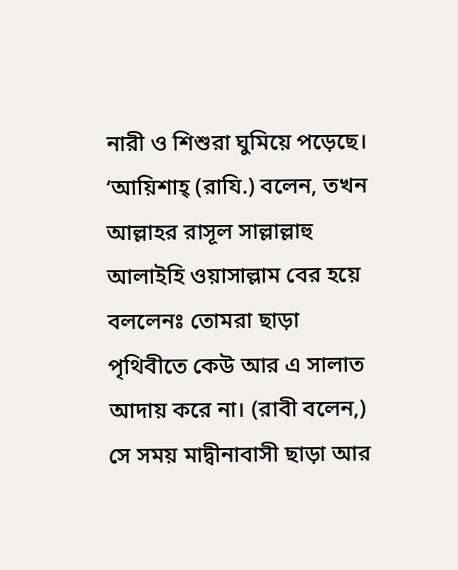নারী ও শিশুরা ঘুমিয়ে পড়েছে। ‘আয়িশাহ্ (রাযি.) বলেন, তখন আল্লাহর রাসূল সাল্লাল্লাহু আলাইহি ওয়াসাল্লাম বের হয়ে বললেনঃ তোমরা ছাড়া পৃথিবীতে কেউ আর এ সালাত আদায় করে না। (রাবী বলেন,) সে সময় মাদ্বীনাবাসী ছাড়া আর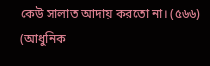কেউ সালাত আদায় করতো না। (৫৬৬) (আধুনিক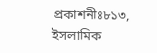প্রকাশনীঃ৮১৩, ইসলামিক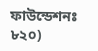ফাউন্ডেশনঃ ৮২০)